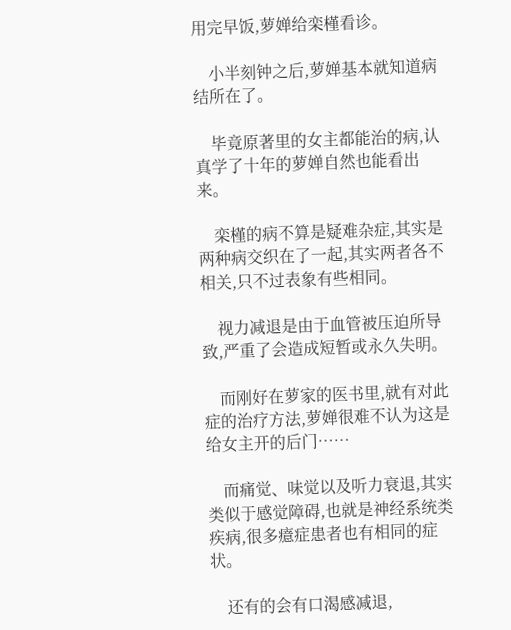用完早饭,萝婵给栾槿看诊。

    小半刻钟之后,萝婵基本就知道病结所在了。

    毕竟原著里的女主都能治的病,认真学了十年的萝婵自然也能看出来。

    栾槿的病不算是疑难杂症,其实是两种病交织在了一起,其实两者各不相关,只不过表象有些相同。

    视力减退是由于血管被压迫所导致,严重了会造成短暂或永久失明。

    而刚好在萝家的医书里,就有对此症的治疗方法,萝婵很难不认为这是给女主开的后门……

    而痛觉、味觉以及听力衰退,其实类似于感觉障碍,也就是神经系统类疾病,很多癔症患者也有相同的症状。

    还有的会有口渴感减退,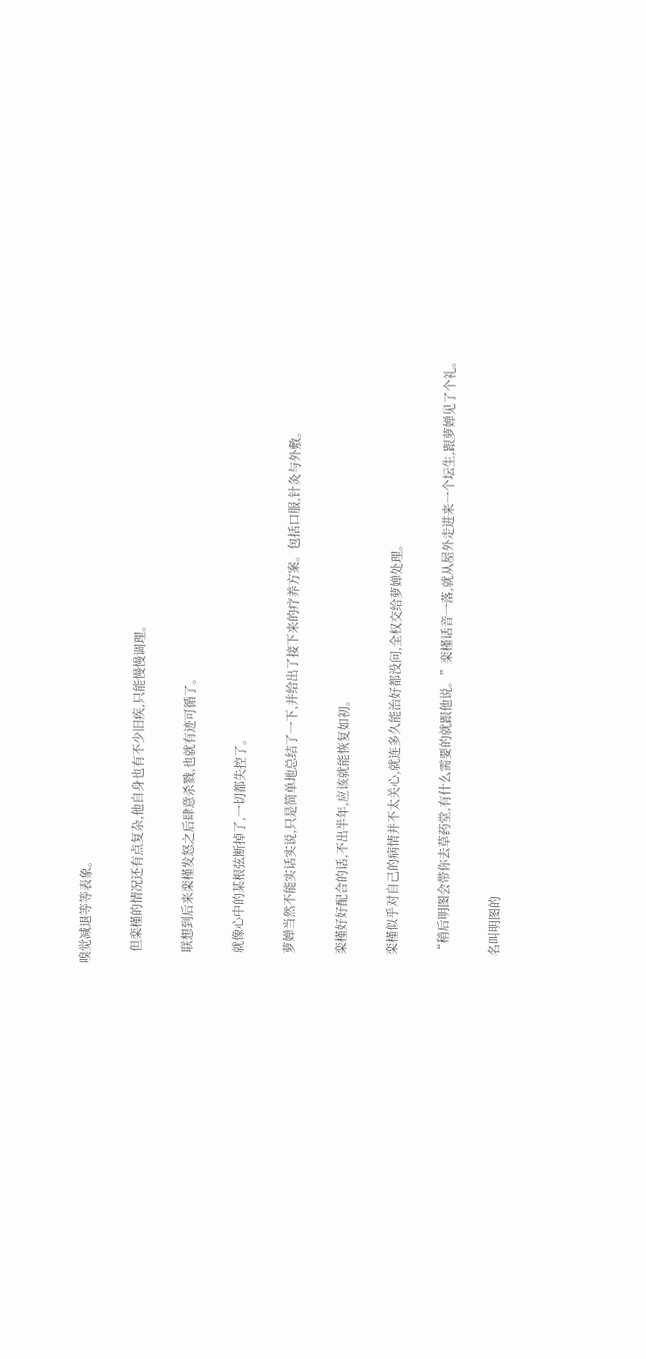嗅觉减退等等表象。

    但栾槿的情况还有点复杂,他自身也有不少旧疾,只能慢慢调理。

    联想到后来栾槿发怒之后肆意杀戮,也就有迹可循了。

    就像心中的某根弦断掉了,一切都失控了。

    萝婵当然不能实话实说,只是简单地总结了一下,并给出了接下来的疗养方案。包括口服,针灸与外敷。

    栾槿好好配合的话,不出半年,应该就能恢复如初。

    栾槿似乎对自己的病情并不太关心,就连多久能治好都没问,全权交给萝婵处理。

    “稍后明图会带你去草药堂,有什么需要的就跟他说。”栾槿话音一落,就从屋外走进来一个坛生,跟萝婵见了个礼。

    名叫明图的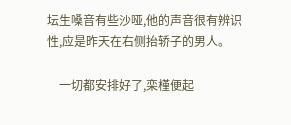坛生嗓音有些沙哑,他的声音很有辨识性,应是昨天在右侧抬轿子的男人。

    一切都安排好了,栾槿便起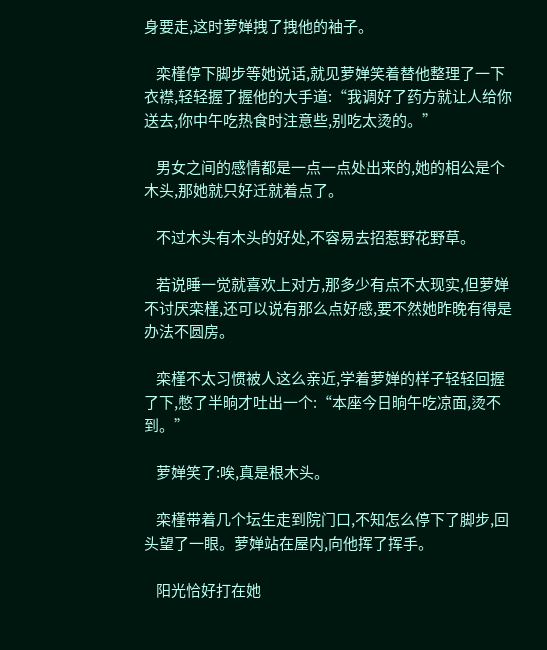身要走,这时萝婵拽了拽他的袖子。

    栾槿停下脚步等她说话,就见萝婵笑着替他整理了一下衣襟,轻轻握了握他的大手道:“我调好了药方就让人给你送去,你中午吃热食时注意些,别吃太烫的。”

    男女之间的感情都是一点一点处出来的,她的相公是个木头,那她就只好迁就着点了。

    不过木头有木头的好处,不容易去招惹野花野草。

    若说睡一觉就喜欢上对方,那多少有点不太现实,但萝婵不讨厌栾槿,还可以说有那么点好感,要不然她昨晚有得是办法不圆房。

    栾槿不太习惯被人这么亲近,学着萝婵的样子轻轻回握了下,憋了半晌才吐出一个:“本座今日晌午吃凉面,烫不到。”

    萝婵笑了:唉,真是根木头。

    栾槿带着几个坛生走到院门口,不知怎么停下了脚步,回头望了一眼。萝婵站在屋内,向他挥了挥手。

    阳光恰好打在她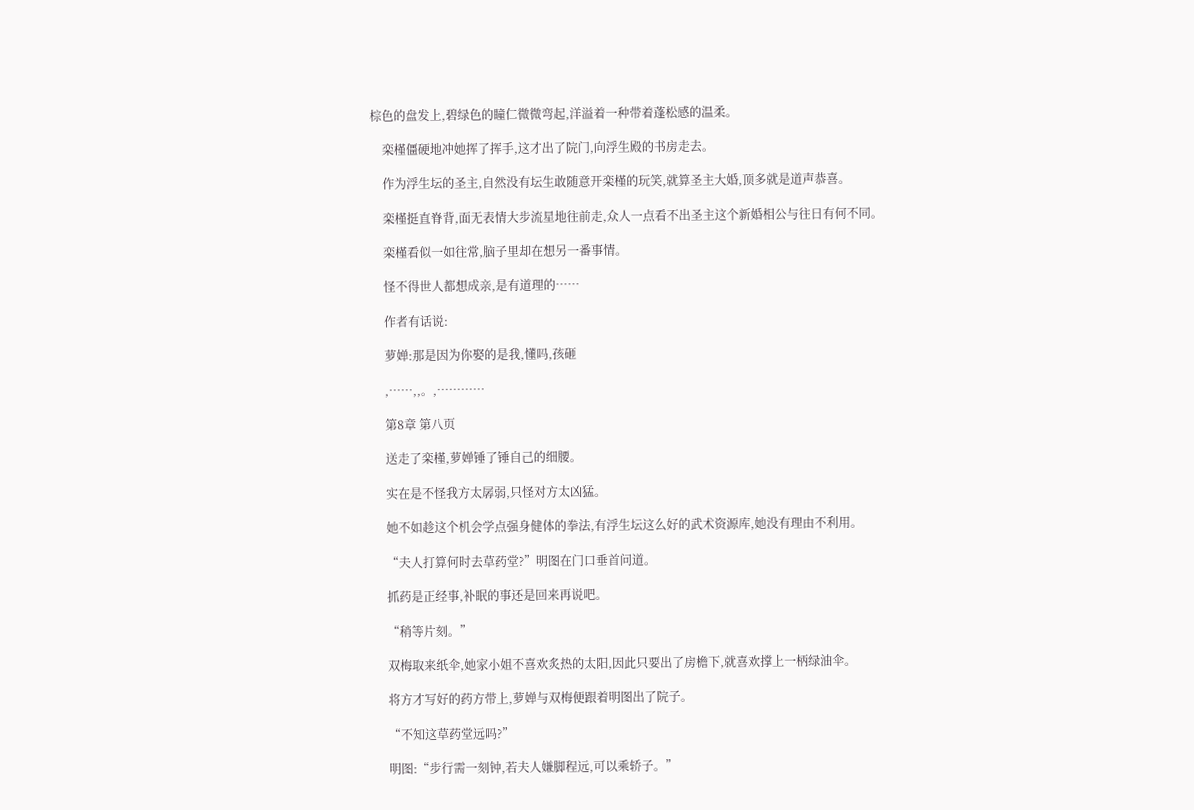棕色的盘发上,碧绿色的瞳仁微微弯起,洋溢着一种带着蓬松感的温柔。

    栾槿僵硬地冲她挥了挥手,这才出了院门,向浮生殿的书房走去。

    作为浮生坛的圣主,自然没有坛生敢随意开栾槿的玩笑,就算圣主大婚,顶多就是道声恭喜。

    栾槿挺直脊背,面无表情大步流星地往前走,众人一点看不出圣主这个新婚相公与往日有何不同。

    栾槿看似一如往常,脑子里却在想另一番事情。

    怪不得世人都想成亲,是有道理的……

    作者有话说:

    萝婵:那是因为你娶的是我,懂吗,孩砸

    ,……,,。,…………

    第8章 第八页

    送走了栾槿,萝婵锤了锤自己的细腰。

    实在是不怪我方太孱弱,只怪对方太凶猛。

    她不如趁这个机会学点强身健体的拳法,有浮生坛这么好的武术资源库,她没有理由不利用。

    “夫人打算何时去草药堂?”明图在门口垂首问道。

    抓药是正经事,补眠的事还是回来再说吧。

    “稍等片刻。”

    双梅取来纸伞,她家小姐不喜欢炙热的太阳,因此只要出了房檐下,就喜欢撑上一柄绿油伞。

    将方才写好的药方带上,萝婵与双梅便跟着明图出了院子。

    “不知这草药堂远吗?”

    明图:“步行需一刻钟,若夫人嫌脚程远,可以乘轿子。”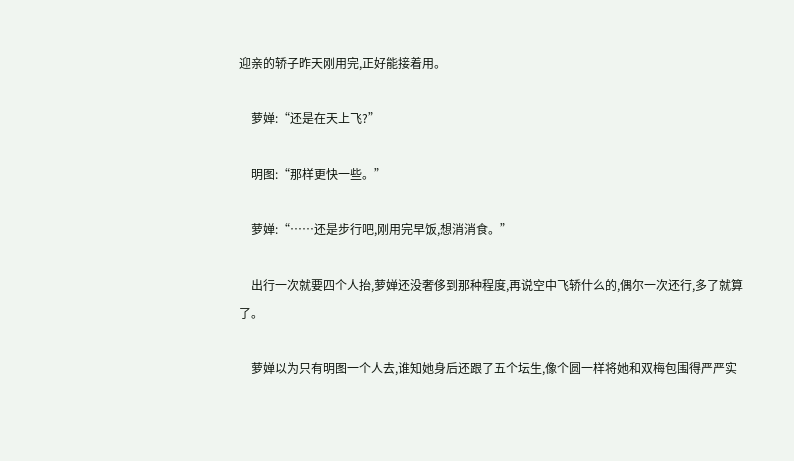迎亲的轿子昨天刚用完,正好能接着用。

    萝婵:“还是在天上飞?”

    明图:“那样更快一些。”

    萝婵:“……还是步行吧,刚用完早饭,想消消食。”

    出行一次就要四个人抬,萝婵还没奢侈到那种程度,再说空中飞轿什么的,偶尔一次还行,多了就算了。

    萝婵以为只有明图一个人去,谁知她身后还跟了五个坛生,像个圆一样将她和双梅包围得严严实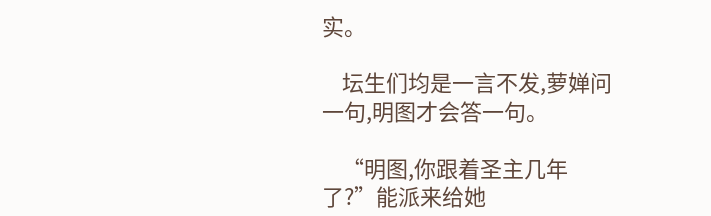实。

    坛生们均是一言不发,萝婵问一句,明图才会答一句。

    “明图,你跟着圣主几年了?”能派来给她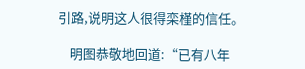引路,说明这人很得栾槿的信任。

    明图恭敬地回道:“已有八年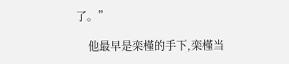了。”

    他最早是栾槿的手下,栾槿当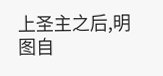上圣主之后,明图自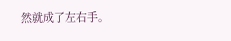然就成了左右手。